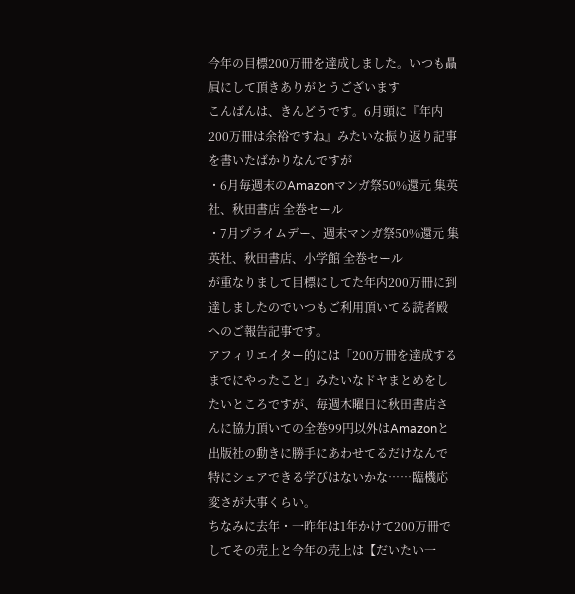今年の目標200万冊を達成しました。いつも贔屓にして頂きありがとうございます
こんばんは、きんどうです。6月頭に『年内200万冊は余裕ですね』みたいな振り返り記事を書いたばかりなんですが
・6月毎週末のAmazonマンガ祭50%還元 集英社、秋田書店 全巻セール
・7月プライムデー、週末マンガ祭50%還元 集英社、秋田書店、小学館 全巻セール
が重なりまして目標にしてた年内200万冊に到達しましたのでいつもご利用頂いてる読者殿へのご報告記事です。
アフィリエイター的には「200万冊を達成するまでにやったこと」みたいなドヤまとめをしたいところですが、毎週木曜日に秋田書店さんに協力頂いての全巻99円以外はAmazonと出版社の動きに勝手にあわせてるだけなんで特にシェアできる学びはないかな……臨機応変さが大事くらい。
ちなみに去年・一昨年は1年かけて200万冊でしてその売上と今年の売上は【だいたい一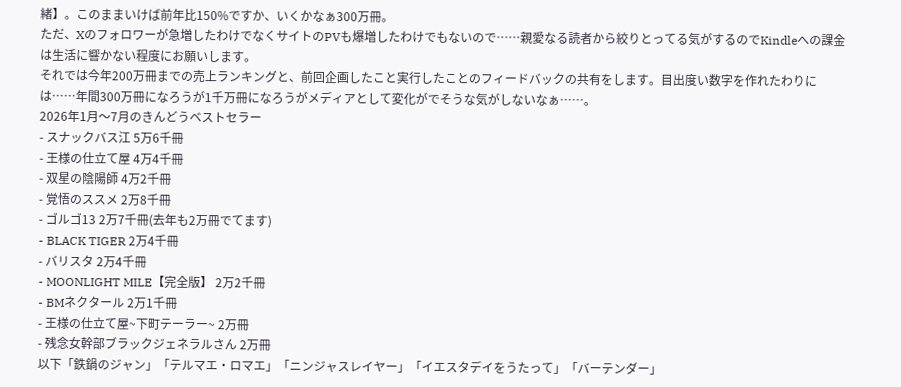緒】。このままいけば前年比150%ですか、いくかなぁ300万冊。
ただ、Xのフォロワーが急増したわけでなくサイトのPVも爆増したわけでもないので……親愛なる読者から絞りとってる気がするのでKindleへの課金は生活に響かない程度にお願いします。
それでは今年200万冊までの売上ランキングと、前回企画したこと実行したことのフィードバックの共有をします。目出度い数字を作れたわりには……年間300万冊になろうが1千万冊になろうがメディアとして変化がでそうな気がしないなぁ……。
2026年1月〜7月のきんどうベストセラー
- スナックバス江 5万6千冊
- 王様の仕立て屋 4万4千冊
- 双星の陰陽師 4万2千冊
- 覚悟のススメ 2万8千冊
- ゴルゴ13 2万7千冊(去年も2万冊でてます)
- BLACK TIGER 2万4千冊
- バリスタ 2万4千冊
- MOONLIGHT MILE【完全版】 2万2千冊
- BMネクタール 2万1千冊
- 王様の仕立て屋~下町テーラー~ 2万冊
- 残念女幹部ブラックジェネラルさん 2万冊
以下「鉄鍋のジャン」「テルマエ・ロマエ」「ニンジャスレイヤー」「イエスタデイをうたって」「バーテンダー」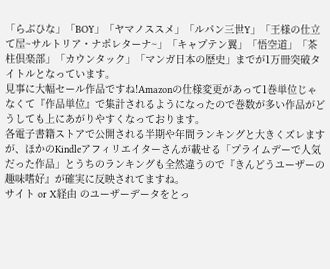「らぶひな」「BOY」「ヤマノススメ」「ルパン三世Y」「王様の仕立て屋~サルトリア・ナポレターナ~」「キャプテン翼」「悟空道」「茶柱倶楽部」「カウンタック」「マンガ日本の歴史」までが1万冊突破タイトルとなっています。
見事に大幅セール作品ですね!Amazonの仕様変更があって1巻単位じゃなくて『作品単位』で集計されるようになったので巻数が多い作品がどうしても上にあがりやすくなっております。
各電子書籍ストアで公開される半期や年間ランキングと大きくズレますが、ほかのKindleアフィリエイターさんが載せる「プライムデーで人気だった作品」とうちのランキングも全然違うので『きんどうユーザーの趣味嗜好』が確実に反映されてますね。
サイト or X経由 のユーザーデータをとっ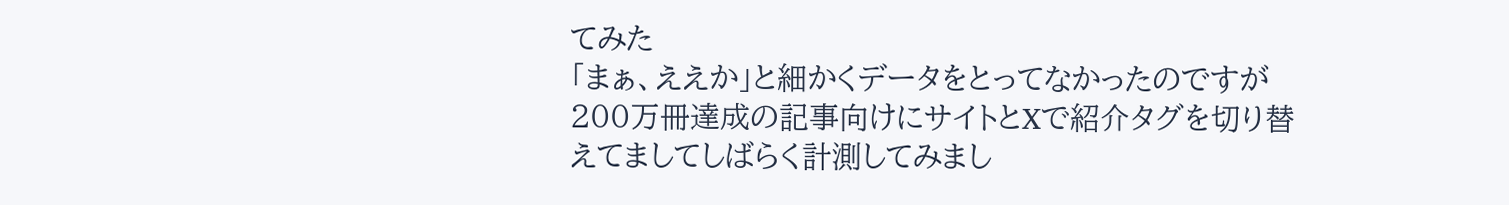てみた
「まぁ、ええか」と細かくデータをとってなかったのですが200万冊達成の記事向けにサイトとXで紹介タグを切り替えてましてしばらく計測してみまし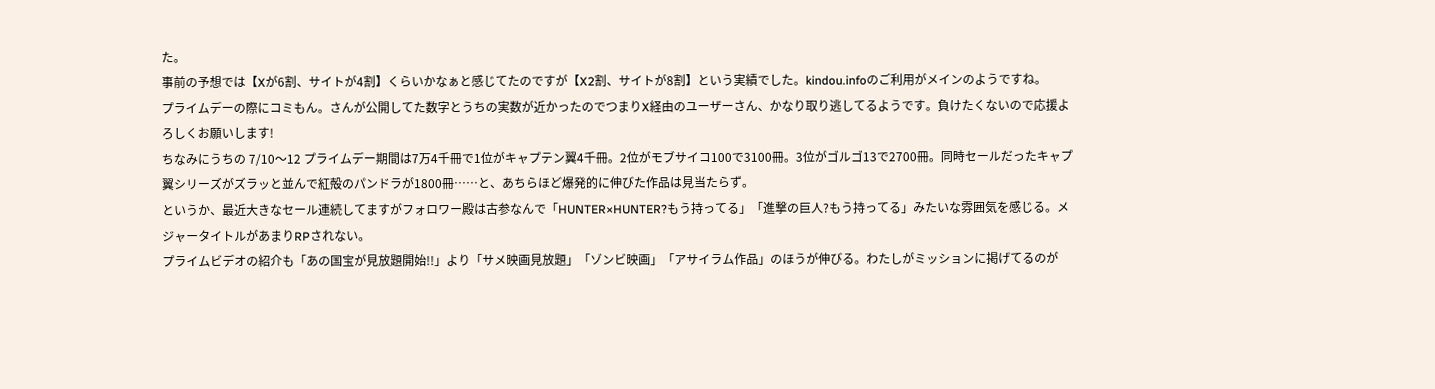た。
事前の予想では【Xが6割、サイトが4割】くらいかなぁと感じてたのですが【X2割、サイトが8割】という実績でした。kindou.infoのご利用がメインのようですね。
プライムデーの際にコミもん。さんが公開してた数字とうちの実数が近かったのでつまりX経由のユーザーさん、かなり取り逃してるようです。負けたくないので応援よろしくお願いします!
ちなみにうちの 7/10〜12 プライムデー期間は7万4千冊で1位がキャプテン翼4千冊。2位がモブサイコ100で3100冊。3位がゴルゴ13で2700冊。同時セールだったキャプ翼シリーズがズラッと並んで紅殻のパンドラが1800冊……と、あちらほど爆発的に伸びた作品は見当たらず。
というか、最近大きなセール連続してますがフォロワー殿は古参なんで「HUNTER×HUNTER?もう持ってる」「進撃の巨人?もう持ってる」みたいな雰囲気を感じる。メジャータイトルがあまりRPされない。
プライムビデオの紹介も「あの国宝が見放題開始!!」より「サメ映画見放題」「ゾンビ映画」「アサイラム作品」のほうが伸びる。わたしがミッションに掲げてるのが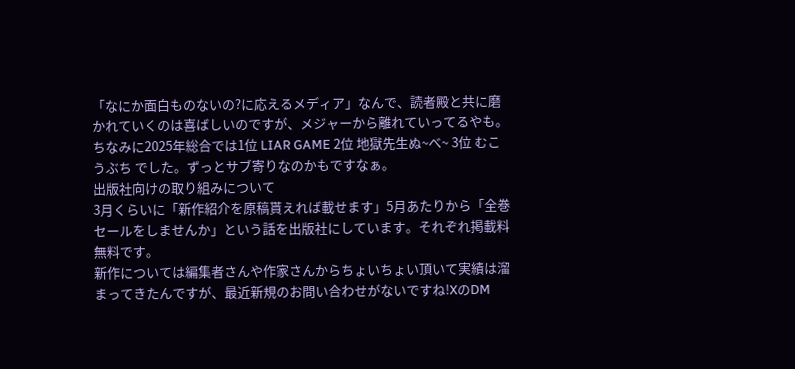「なにか面白ものないの?に応えるメディア」なんで、読者殿と共に磨かれていくのは喜ばしいのですが、メジャーから離れていってるやも。
ちなみに2025年総合では1位 LIAR GAME 2位 地獄先生ぬ~べ~ 3位 むこうぶち でした。ずっとサブ寄りなのかもですなぁ。
出版社向けの取り組みについて
3月くらいに「新作紹介を原稿貰えれば載せます」5月あたりから「全巻セールをしませんか」という話を出版社にしています。それぞれ掲載料無料です。
新作については編集者さんや作家さんからちょいちょい頂いて実績は溜まってきたんですが、最近新規のお問い合わせがないですね!XのDM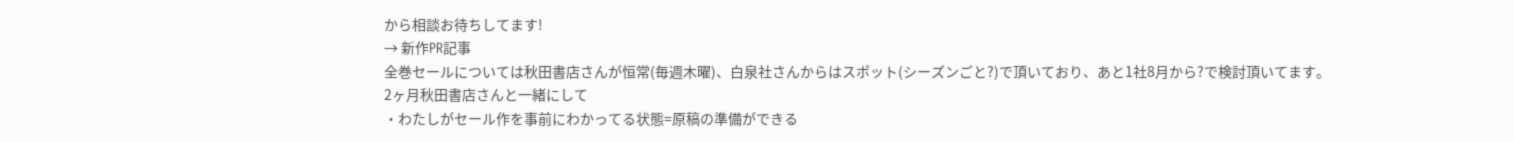から相談お待ちしてます!
→ 新作PR記事
全巻セールについては秋田書店さんが恒常(毎週木曜)、白泉社さんからはスポット(シーズンごと?)で頂いており、あと1社8月から?で検討頂いてます。
2ヶ月秋田書店さんと一緒にして
・わたしがセール作を事前にわかってる状態=原稿の準備ができる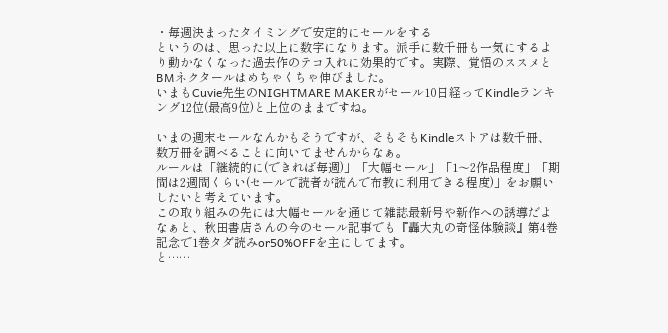・毎週決まったタイミングで安定的にセールをする
というのは、思った以上に数字になります。派手に数千冊も一気にするより動かなくなった過去作のテコ入れに効果的です。実際、覚悟のススメとBMネクタールはめちゃくちゃ伸びました。
いまもCuvie先生のNIGHTMARE MAKERがセール10日経ってKindleランキング12位(最高9位)と上位のままですね。

いまの週末セールなんかもそうですが、そもそもKindleストアは数千冊、数万冊を調べることに向いてませんからなぁ。
ルールは「継続的に(できれば毎週)」「大幅セール」「1〜2作品程度」「期間は2週間くらい(セールで読者が読んで布教に利用できる程度)」をお願いしたいと考えています。
この取り組みの先には大幅セールを通じて雑誌最新号や新作への誘導だよなぁと、秋田書店さんの今のセール記事でも『轟大丸の奇怪体験談』第4巻記念で1巻タダ読みor50%OFFを主にしてます。
と……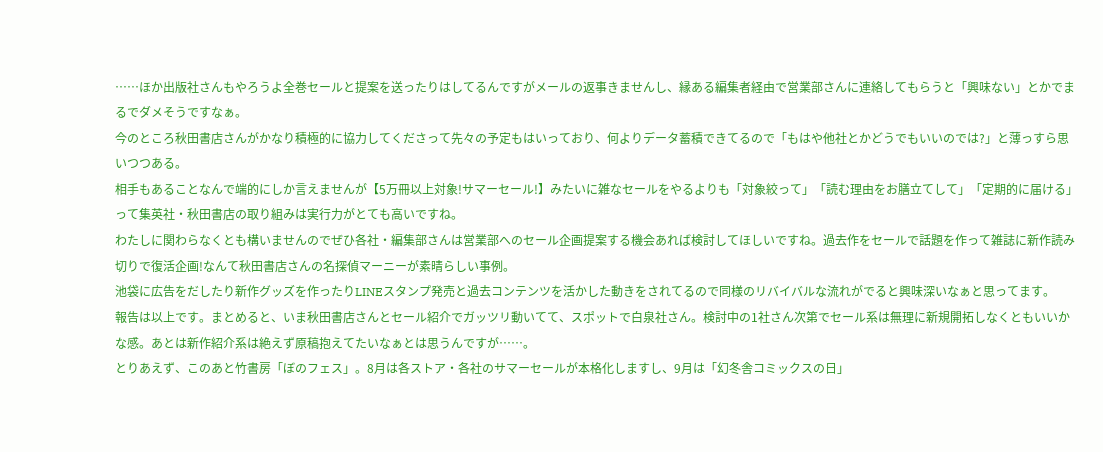……ほか出版社さんもやろうよ全巻セールと提案を送ったりはしてるんですがメールの返事きませんし、縁ある編集者経由で営業部さんに連絡してもらうと「興味ない」とかでまるでダメそうですなぁ。
今のところ秋田書店さんがかなり積極的に協力してくださって先々の予定もはいっており、何よりデータ蓄積できてるので「もはや他社とかどうでもいいのでは?」と薄っすら思いつつある。
相手もあることなんで端的にしか言えませんが【5万冊以上対象!サマーセール!】みたいに雑なセールをやるよりも「対象絞って」「読む理由をお膳立てして」「定期的に届ける」って集英社・秋田書店の取り組みは実行力がとても高いですね。
わたしに関わらなくとも構いませんのでぜひ各社・編集部さんは営業部へのセール企画提案する機会あれば検討してほしいですね。過去作をセールで話題を作って雑誌に新作読み切りで復活企画!なんて秋田書店さんの名探偵マーニーが素晴らしい事例。
池袋に広告をだしたり新作グッズを作ったりLINEスタンプ発売と過去コンテンツを活かした動きをされてるので同様のリバイバルな流れがでると興味深いなぁと思ってます。
報告は以上です。まとめると、いま秋田書店さんとセール紹介でガッツリ動いてて、スポットで白泉社さん。検討中の1社さん次第でセール系は無理に新規開拓しなくともいいかな感。あとは新作紹介系は絶えず原稿抱えてたいなぁとは思うんですが……。
とりあえず、このあと竹書房「ぼのフェス」。8月は各ストア・各社のサマーセールが本格化しますし、9月は「幻冬舎コミックスの日」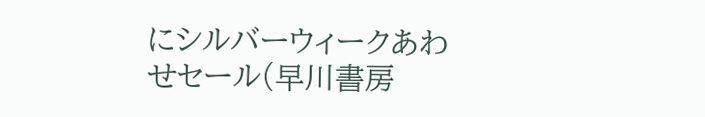にシルバーウィークあわせセール(早川書房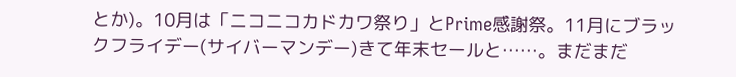とか)。10月は「ニコニコカドカワ祭り」とPrime感謝祭。11月にブラックフライデー(サイバーマンデー)きて年末セールと……。まだまだ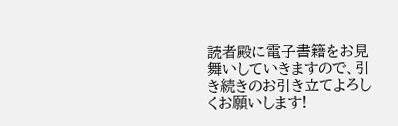読者殿に電子書籍をお見舞いしていきますので、引き続きのお引き立てよろしくお願いします!